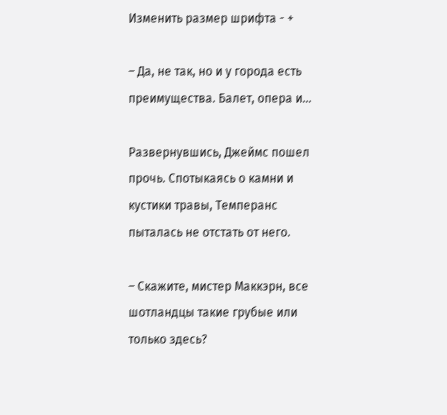Изменить размер шрифта - +

– Да, не так, но и у города есть преимущества. Балет, опера и...

Развернувшись, Джеймс пошел прочь. Спотыкаясь о камни и кустики травы, Темперанс пыталась не отстать от него.

– Скажите, мистер Маккэрн, все шотландцы такие грубые или только здесь?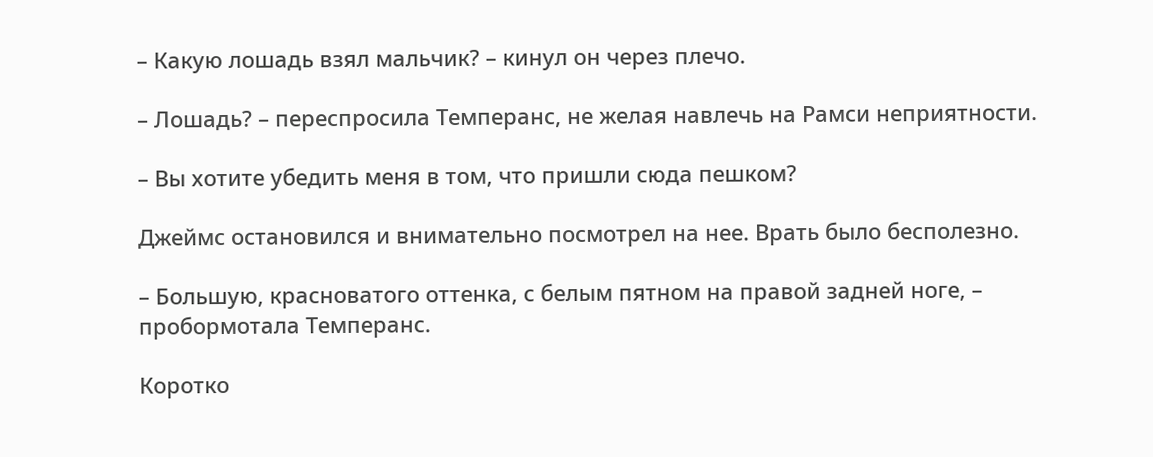– Какую лошадь взял мальчик? – кинул он через плечо.

– Лошадь? – переспросила Темперанс, не желая навлечь на Рамси неприятности.

– Вы хотите убедить меня в том, что пришли сюда пешком?

Джеймс остановился и внимательно посмотрел на нее. Врать было бесполезно.

– Большую, красноватого оттенка, с белым пятном на правой задней ноге, – пробормотала Темперанс.

Коротко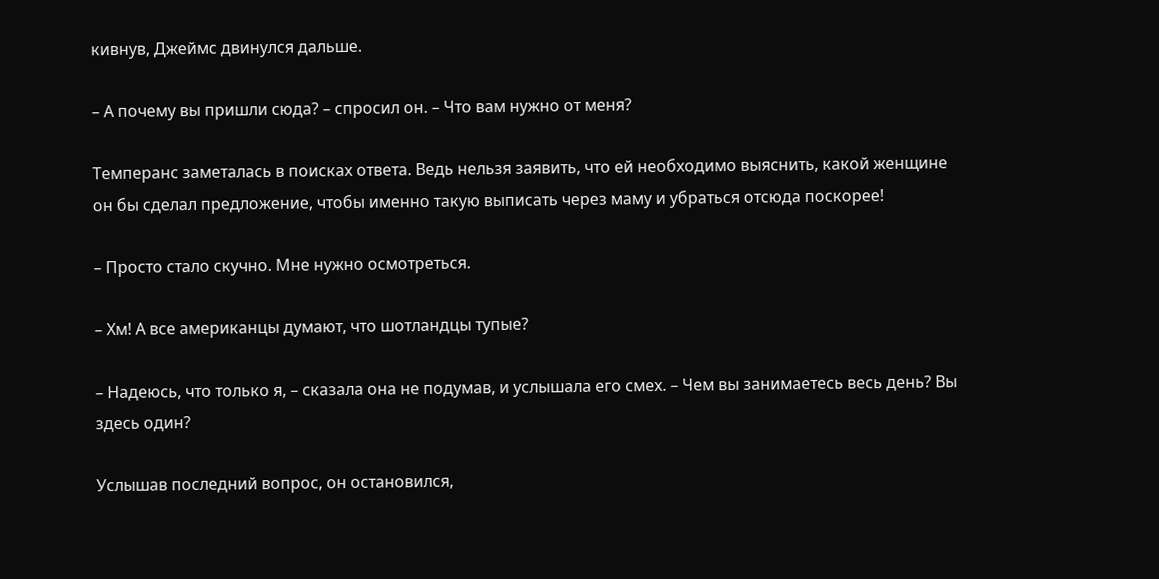кивнув, Джеймс двинулся дальше.

– А почему вы пришли сюда? – спросил он. – Что вам нужно от меня?

Темперанс заметалась в поисках ответа. Ведь нельзя заявить, что ей необходимо выяснить, какой женщине он бы сделал предложение, чтобы именно такую выписать через маму и убраться отсюда поскорее!

– Просто стало скучно. Мне нужно осмотреться.

– Хм! А все американцы думают, что шотландцы тупые?

– Надеюсь, что только я, – сказала она не подумав, и услышала его смех. – Чем вы занимаетесь весь день? Вы здесь один?

Услышав последний вопрос, он остановился,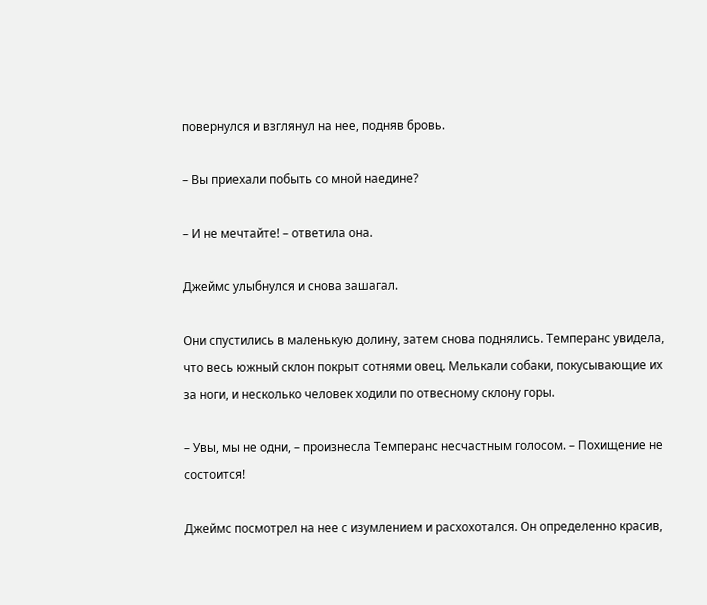повернулся и взглянул на нее, подняв бровь.

– Вы приехали побыть со мной наедине?

– И не мечтайте! – ответила она.

Джеймс улыбнулся и снова зашагал.

Они спустились в маленькую долину, затем снова поднялись. Темперанс увидела, что весь южный склон покрыт сотнями овец. Мелькали собаки, покусывающие их за ноги, и несколько человек ходили по отвесному склону горы.

– Увы, мы не одни, – произнесла Темперанс несчастным голосом. – Похищение не состоится!

Джеймс посмотрел на нее с изумлением и расхохотался. Он определенно красив,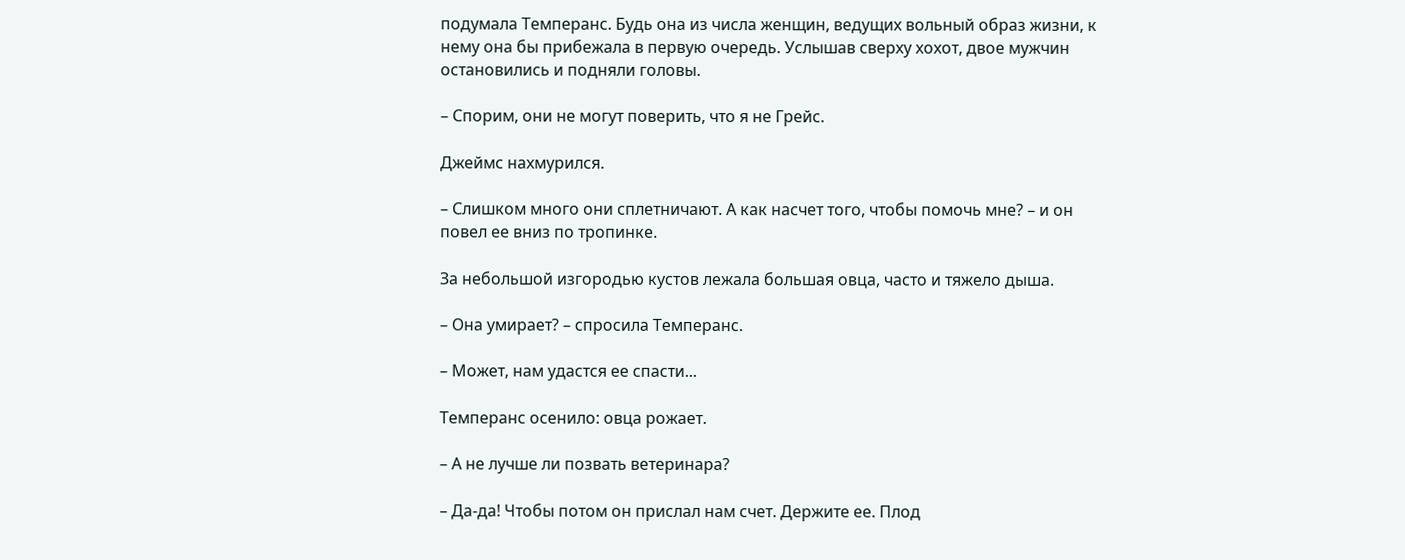подумала Темперанс. Будь она из числа женщин, ведущих вольный образ жизни, к нему она бы прибежала в первую очередь. Услышав сверху хохот, двое мужчин остановились и подняли головы.

– Спорим, они не могут поверить, что я не Грейс.

Джеймс нахмурился.

– Слишком много они сплетничают. А как насчет того, чтобы помочь мне? – и он повел ее вниз по тропинке.

За небольшой изгородью кустов лежала большая овца, часто и тяжело дыша.

– Она умирает? – спросила Темперанс.

– Может, нам удастся ее спасти...

Темперанс осенило: овца рожает.

– А не лучше ли позвать ветеринара?

– Да-да! Чтобы потом он прислал нам счет. Держите ее. Плод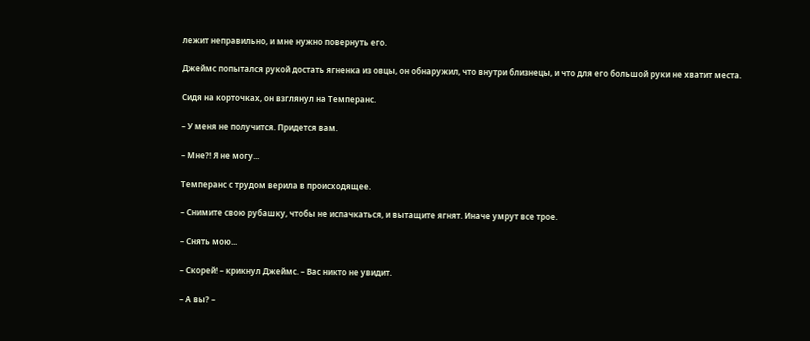лежит неправильно, и мне нужно повернуть его.

Джеймс попытался рукой достать ягненка из овцы, он обнаружил, что внутри близнецы, и что для его большой руки не хватит места.

Сидя на корточках, он взглянул на Темперанс.

– У меня не получится. Придется вам.

– Мне?! Я не могу...

Темперанс с трудом верила в происходящее.

– Снимите свою рубашку, чтобы не испачкаться, и вытащите ягнят. Иначе умрут все трое.

– Снять мою...

– Скорей! – крикнул Джеймс. – Вас никто не увидит.

– А вы? –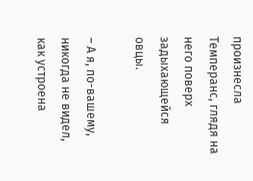произнесла Темперанс, глядя на него поверх задыхающейся овцы.

– А я, по-вашему, никогда не видел, как устроена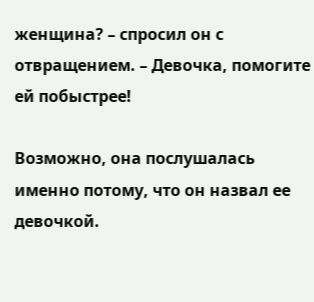женщина? – спросил он с отвращением. – Девочка, помогите ей побыстрее!

Возможно, она послушалась именно потому, что он назвал ее девочкой.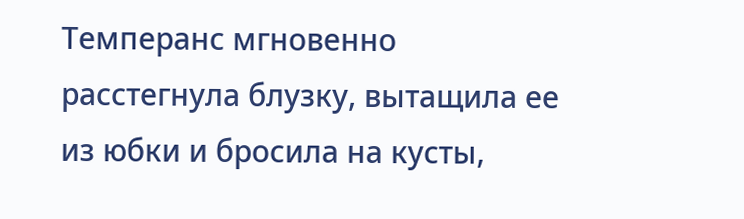Темперанс мгновенно расстегнула блузку, вытащила ее из юбки и бросила на кусты,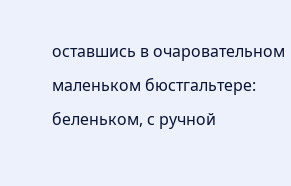оставшись в очаровательном маленьком бюстгальтере: беленьком, с ручной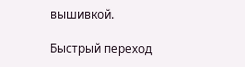вышивкой.

Быстрый переход